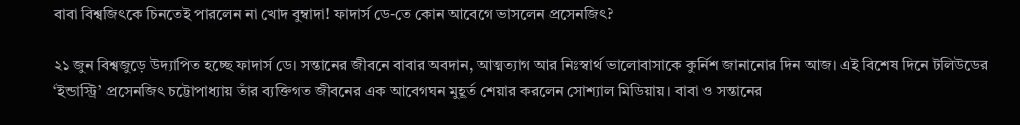বাবা বিশ্বজিৎকে চিনতেই পারলেন না খোদ বুম্বাদা! ফাদার্স ডে-তে কোন আবেগে ভাসলেন প্রসেনজিৎ?

২১ জুন বিশ্বজুড়ে উদ্যাপিত হচ্ছে ফাদার্স ডে। সন্তানের জীবনে বাবার অবদান, আত্মত্যাগ আর নিঃস্বার্থ ভালোবাসাকে কুর্নিশ জানানোর দিন আজ। এই বিশেষ দিনে টলিউডের ‘ইন্ডাস্ট্রি’ প্রসেনজিৎ চট্টোপাধ্যায় তাঁর ব্যক্তিগত জীবনের এক আবেগঘন মুহূর্ত শেয়ার করলেন সোশ্যাল মিডিয়ায়। বাবা ও সন্তানের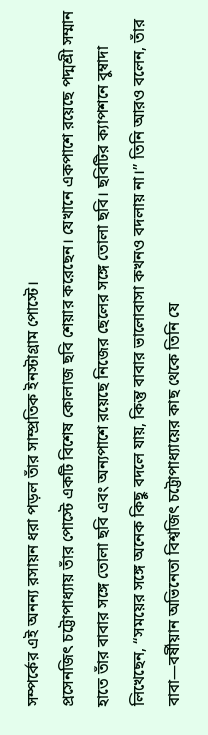সম্পর্কের এই অনন্য রসায়ন ধরা পড়ল তাঁর সাম্প্রতিক ইনস্টাগ্রাম পোস্টে।
প্রসেনজিৎ চট্টোপাধ্যায় তাঁর পোস্টে একটি বিশেষ কোলাজ ছবি শেয়ার করেছেন। যেখানে একপাশে রয়েছে পদ্মশ্রী সম্মান হাতে তাঁর বাবার সঙ্গে তোলা ছবি এবং অন্যপাশে রয়েছে নিজের ছেলের সঙ্গে তোলা ছবি। ছবিটির ক্যাপশনে বুম্বাদা লিখেছেন, “সময়ের সঙ্গে অনেক কিছু বদলে যায়, কিন্তু বাবার ভালোবাসা কখনও বদলায় না।” তিনি আরও বলেন, তাঁর বাবা—বর্ষীয়ান অভিনেতা বিশ্বজিৎ চট্টোপাধ্যায়ের কাছ থেকে তিনি যে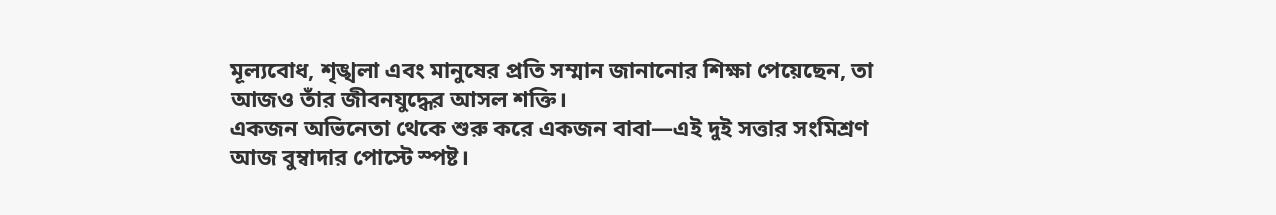মূল্যবোধ, শৃঙ্খলা এবং মানুষের প্রতি সম্মান জানানোর শিক্ষা পেয়েছেন, তা আজও তাঁর জীবনযুদ্ধের আসল শক্তি।
একজন অভিনেতা থেকে শুরু করে একজন বাবা—এই দুই সত্তার সংমিশ্রণ আজ বুম্বাদার পোস্টে স্পষ্ট।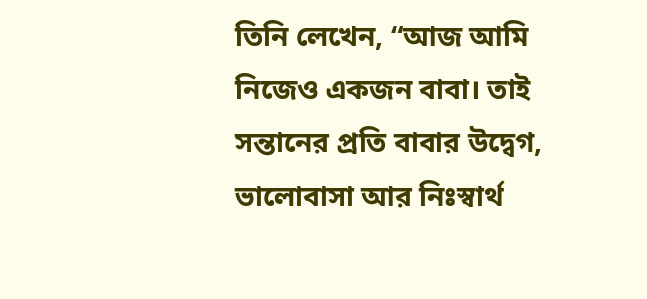তিনি লেখেন, “আজ আমি নিজেও একজন বাবা। তাই সন্তানের প্রতি বাবার উদ্বেগ, ভালোবাসা আর নিঃস্বার্থ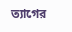ত্যাগের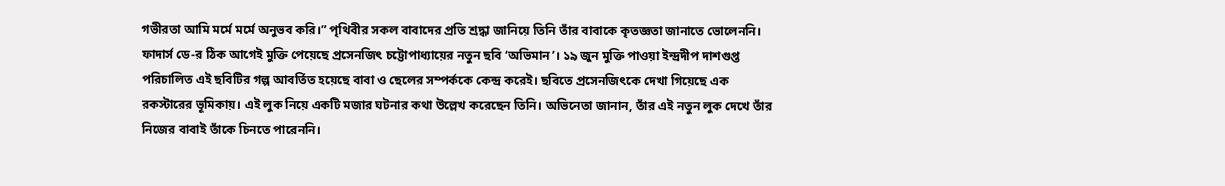গভীরতা আমি মর্মে মর্মে অনুভব করি।” পৃথিবীর সকল বাবাদের প্রতি শ্রদ্ধা জানিয়ে তিনি তাঁর বাবাকে কৃতজ্ঞতা জানাতে ভোলেননি।
ফাদার্স ডে-র ঠিক আগেই মুক্তি পেয়েছে প্রসেনজিৎ চট্টোপাধ্যায়ের নতুন ছবি ‘অভিমান’। ১৯ জুন মুক্তি পাওয়া ইন্দ্রদীপ দাশগুপ্ত পরিচালিত এই ছবিটির গল্প আবর্তিত হয়েছে বাবা ও ছেলের সম্পর্ককে কেন্দ্র করেই। ছবিতে প্রসেনজিৎকে দেখা গিয়েছে এক রকস্টারের ভূমিকায়। এই লুক নিয়ে একটি মজার ঘটনার কথা উল্লেখ করেছেন তিনি। অভিনেতা জানান, তাঁর এই নতুন লুক দেখে তাঁর নিজের বাবাই তাঁকে চিনতে পারেননি।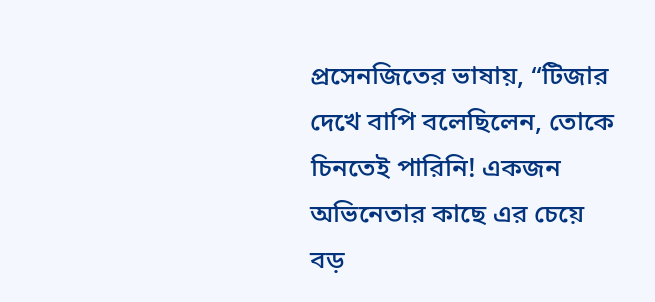প্রসেনজিতের ভাষায়, “টিজার দেখে বাপি বলেছিলেন, তোকে চিনতেই পারিনি! একজন অভিনেতার কাছে এর চেয়ে বড়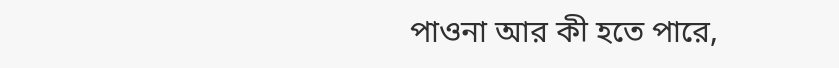পাওনা আর কী হতে পারে,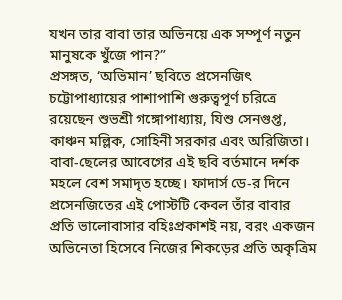যখন তার বাবা তার অভিনয়ে এক সম্পূর্ণ নতুন মানুষকে খুঁজে পান?”
প্রসঙ্গত, ‘অভিমান’ ছবিতে প্রসেনজিৎ চট্টোপাধ্যায়ের পাশাপাশি গুরুত্বপূর্ণ চরিত্রে রয়েছেন শুভশ্রী গঙ্গোপাধ্যায়, যিশু সেনগুপ্ত, কাঞ্চন মল্লিক, সোহিনী সরকার এবং অরিজিতা। বাবা-ছেলের আবেগের এই ছবি বর্তমানে দর্শক মহলে বেশ সমাদৃত হচ্ছে। ফাদার্স ডে-র দিনে প্রসেনজিতের এই পোস্টটি কেবল তাঁর বাবার প্রতি ভালোবাসার বহিঃপ্রকাশই নয়, বরং একজন অভিনেতা হিসেবে নিজের শিকড়ের প্রতি অকৃত্রিম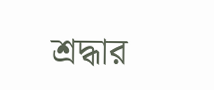শ্রদ্ধার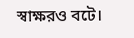স্বাক্ষরও বটে।